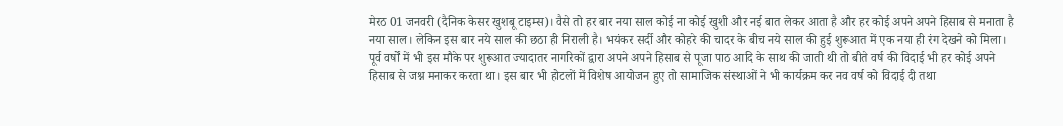मेरठ 01 जनवरी (दैनिक केसर खुशबू टाइम्स)। वैसे तो हर बार नया साल कोई ना कोई खुशी और नई बात लेकर आता है और हर कोई अपने अपने हिसाब से मनाता है नया साल। लेकिन इस बार नये साल की छठा ही निराली है। भयंकर सर्दी और कोहरे की चादर के बीच नये साल की हुई शुरूआत में एक नया ही रंग देखने को मिला। पूर्व वर्षों में भी इस मौके पर शुरूआत ज्यादातर नागरिकों द्वारा अपने अपने हिसाब से पूजा पाठ आदि के साथ की जाती थी तो बीते वर्ष की विदाई भी हर कोई अपने हिसाब से जश्न मनाकर करता था। इस बार भी होटलों में विशेष आयोजन हुए तो सामाजिक संस्थाओं ने भी कार्यक्रम कर नव वर्ष को विदाई दी तथा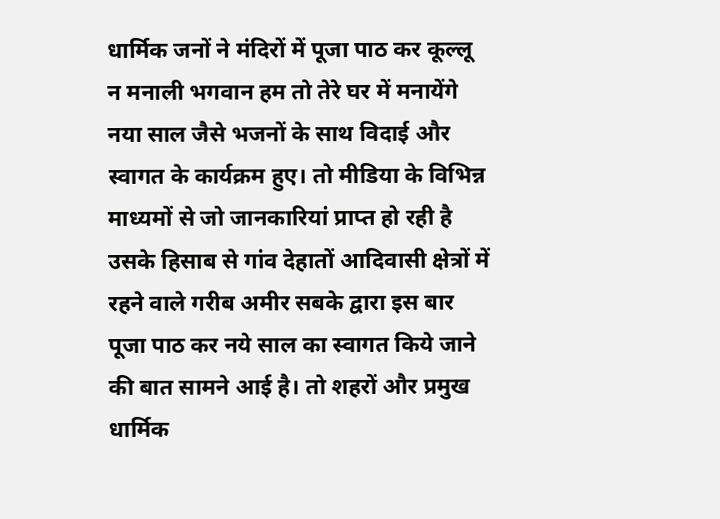धार्मिक जनों ने मंदिरों में पूजा पाठ कर कूल्लू न मनाली भगवान हम तो तेरे घर में मनायेंगे नया साल जैसे भजनों के साथ विदाई और स्वागत के कार्यक्रम हुए। तो मीडिया के विभिन्न माध्यमों से जो जानकारियां प्राप्त हो रही है उसके हिसाब से गांव देहातों आदिवासी क्षेत्रों में रहने वाले गरीब अमीर सबके द्वारा इस बार पूजा पाठ कर नये साल का स्वागत किये जाने की बात सामने आई है। तो शहरों और प्रमुख धार्मिक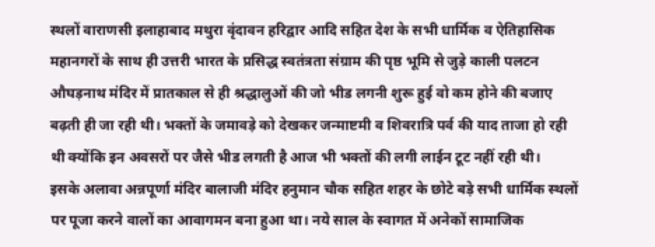स्थलों वाराणसी इलाहाबाद मथुरा वृंदावन हरिद्वार आदि सहित देश के सभी धार्मिक व ऐतिहासिक महानगरों के साथ ही उत्तरी भारत के प्रसिद्ध स्वतंत्रता संग्राम की पृष्ठ भूमि से जुड़े काली पलटन औघड़नाथ मंदिर में प्रातकाल से ही श्रद्धालुओं की जो भीड लगनी शुरू हुई वो कम होने की बजाए बढ़ती ही जा रही थी। भक्तों के जमावड़े को देखकर जन्माष्टमी व शिवरात्रि पर्व की याद ताजा हो रही थी क्योंकि इन अवसरों पर जैसे भीड लगती है आज भी भक्तों की लगी लाईन टूट नहीं रही थी।
इसके अलावा अन्नपूर्णा मंदिर बालाजी मंदिर हनुमान चौक सहित शहर के छोटे बड़े सभी धार्मिक स्थलों पर पूजा करने वालों का आवागमन बना हुआ था। नये साल के स्वागत में अनेकों सामाजिक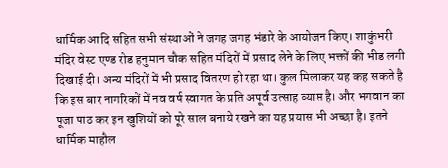धार्मिक आदि सहित सभी संस्थाओं ने जगह जगह भंडारे के आयोजन किए। शाकुंभरी मंदिर वेस्ट एण्ड रोड हनुमान चौक सहित मंदिरों में प्रसाद लेने के लिए भक्तों की भीड लगी दिखाई दी। अन्य मंदिरों में भी प्रसाद वितरण हो रहा था। कुल मिलाकर यह कह सकते है कि इस बार नागरिकों में नव वर्ष स्वागत के प्रति अपूर्व उत्साह व्याप्त है। और भगवान का पूजा पाठ कर इन खुशियों को पूरे साल बनाये रखने का यह प्रयास भी अच्छा है। इतने धार्मिक माहौल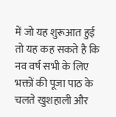में जो यह शुरूआत हुई तो यह कह सकते है कि नव वर्ष सभी के लिए भक्तों की पूजा पाठ के चलते खुशहाली और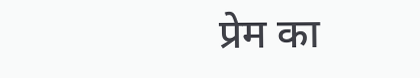प्रेम का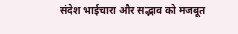संदेश भाईचारा और सद्भाव को मजबूत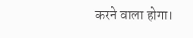करने वाला होगा।